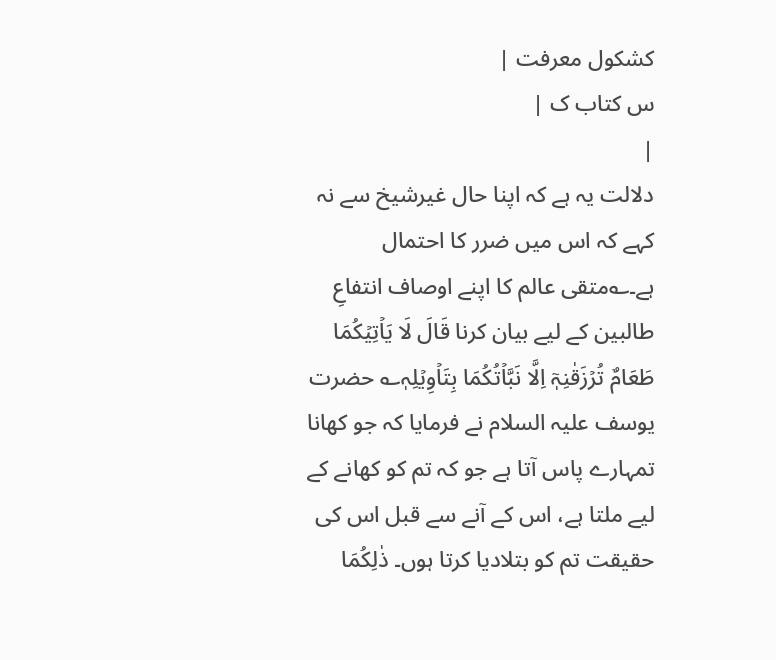کشکول معرفت |
س کتاب ک |
|
دلالت یہ ہے کہ اپنا حال غیرشیخ سے نہ کہے کہ اس میں ضرر کا احتمال ہے۔؎متقی عالم کا اپنے اوصاف انتفاعِ طالبین کے لیے بیان کرنا قَالَ لَا یَاۡتِیۡکُمَا طَعَامٌ تُرۡزَقٰنِہٖۤ اِلَّا نَبَّاۡتُکُمَا بِتَاۡوِیۡلِہٖ؎ حضرت یوسف علیہ السلام نے فرمایا کہ جو کھانا تمہارے پاس آتا ہے جو کہ تم کو کھانے کے لیے ملتا ہے، اس کے آنے سے قبل اس کی حقیقت تم کو بتلادیا کرتا ہوں۔ ذٰلِکُمَا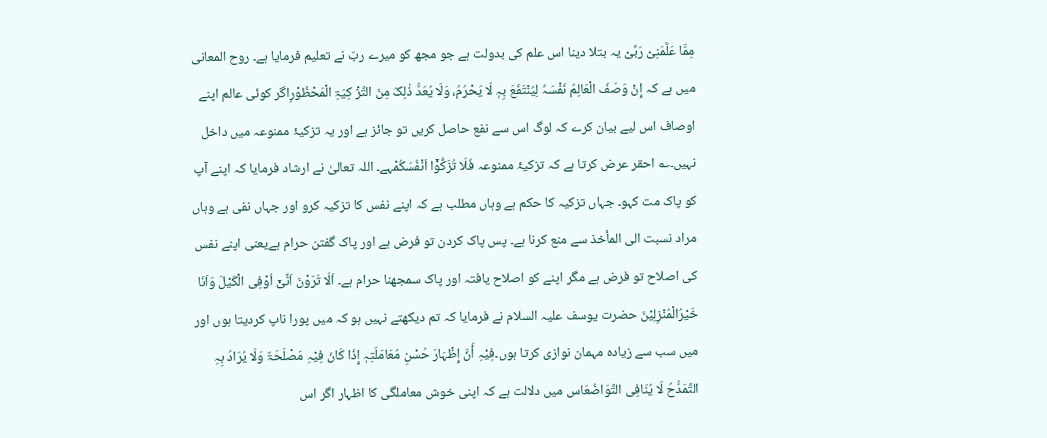مِمَّا عَلَّمَنِیْ رَبِّیْ یہ بتلا دینا اس علم کی بدولت ہے جو مجھ کو میرے ربّ نے تعلیم فرمایا ہے۔ روح المعانی میں ہے کہ إِنْ وَصَفَ الْعَالِمُ نَفْسَہٗ لِیُنْتَفَعَ بِہٖ لَا یَحْرُمُ، وَلَا یُعَدُّ ذٰلِکَ مِنَ التَّزْ کِیَۃِ الْمَحْظُوْرِاگر کوئی عالم اپنے اوصاف اس لیے بیان کرے کہ لوگ اس سے نفع حاصل کریں تو جائز ہے اور یہ تزکیۂ ممنوعہ میں داخل نہیں۔؎ احقر عرض کرتا ہے کہ تزکیۂ ممنوعہ فَلَا تُزَکُّوْۤا اَنْفُسَکُمْہے۔ اللہ تعالیٰ نے ارشاد فرمایا کہ اپنے آپ کو پاک مت کہو۔ جہاں تزکیہ کا حکم ہے وہاں مطلب ہے کہ اپنے نفس کا تزکیہ کرو اور جہاں نفی ہے وہاں مراد نسبت الی المأخذ سے منع کرنا ہے۔ پس پاک کردن تو فرض ہے اور پاک گفتن حرام ہےیعنی اپنے نفس کی اصلاح تو فرض ہے مگر اپنے کو اصلاح یافتہ اور پاک سمجھنا حرام ہے۔ اَلَا تَرَوْنَ اَنِّیْۤ اُوْفِی الْکَیْلَ وَاَنَا خَیْرُالْمُنْزِلِیْنَ حضرت یوسف علیہ السلام نے فرمایا کہ تم دیکھتے نہیں ہو کہ میں پورا ناپ کردیتا ہوں اور میں سب سے زیادہ مہمان نوازی کرتا ہوں۔فِیْہِ أَنَّ إِظْہَارَ حُسْنِ مُعَامَلَتِہٖ إِذَا کَانَ فِیْہِ مَصْلَحَۃٌ وَلَا یُرَادُ بِہِ التَّمَدُّحُ لَا یُنَافِی التَّوَاضُعَاس میں دلالت ہے کہ اپنی خوش معاملگی کا اظہار اگر اس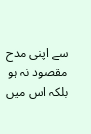سے اپنی مدح مقصود نہ ہو بلکہ اس میں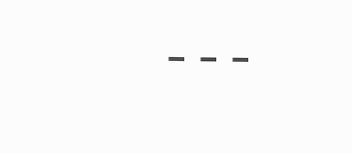---